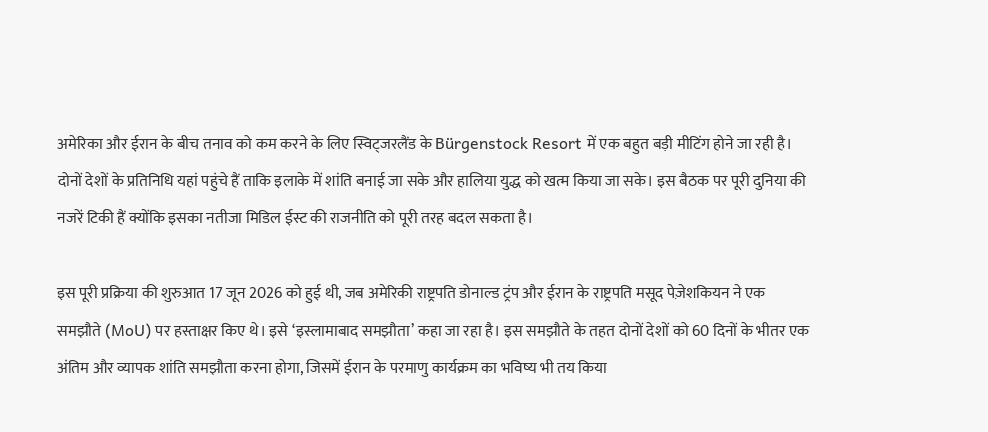अमेरिका और ईरान के बीच तनाव को कम करने के लिए स्विट्जरलैंड के Bürgenstock Resort में एक बहुत बड़ी मीटिंग होने जा रही है। दोनों देशों के प्रतिनिधि यहां पहुंचे हैं ताकि इलाके में शांति बनाई जा सके और हालिया युद्ध को खत्म किया जा सके। इस बैठक पर पूरी दुनिया की नजरें टिकी हैं क्योंकि इसका नतीजा मिडिल ईस्ट की राजनीति को पूरी तरह बदल सकता है।

इस पूरी प्रक्रिया की शुरुआत 17 जून 2026 को हुई थी, जब अमेरिकी राष्ट्रपति डोनाल्ड ट्रंप और ईरान के राष्ट्रपति मसूद पेज़ेशकियन ने एक समझौते (MoU) पर हस्ताक्षर किए थे। इसे ‘इस्लामाबाद समझौता’ कहा जा रहा है। इस समझौते के तहत दोनों देशों को 60 दिनों के भीतर एक अंतिम और व्यापक शांति समझौता करना होगा, जिसमें ईरान के परमाणु कार्यक्रम का भविष्य भी तय किया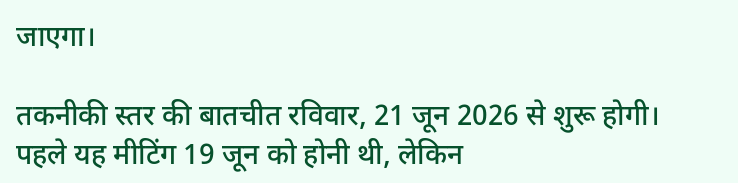जाएगा।

तकनीकी स्तर की बातचीत रविवार, 21 जून 2026 से शुरू होगी। पहले यह मीटिंग 19 जून को होनी थी, लेकिन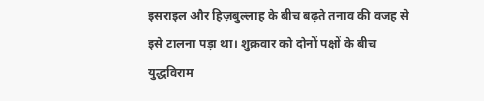इसराइल और हिज़बुल्लाह के बीच बढ़ते तनाव की वजह से इसे टालना पड़ा था। शुक्रवार को दोनों पक्षों के बीच युद्धविराम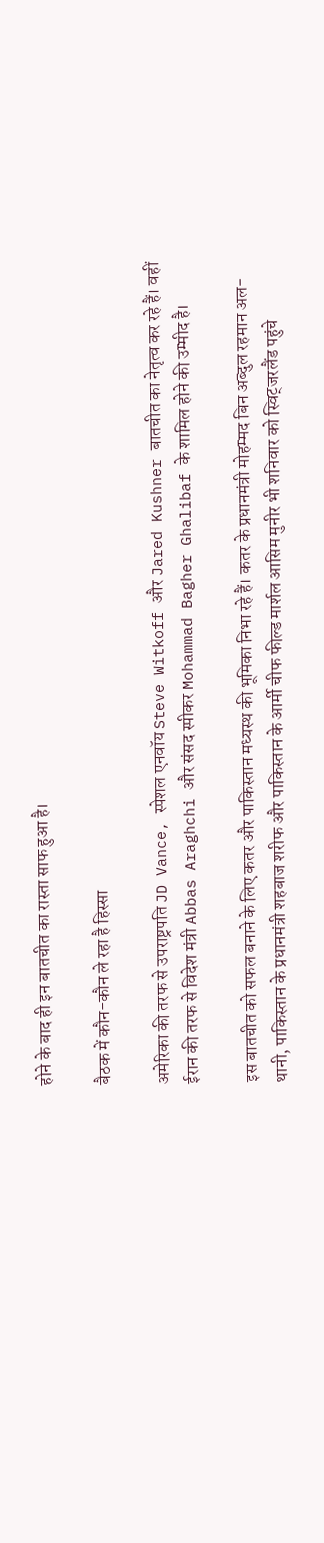होने के बाद ही इन बातचीत का रास्ता साफ हुआ है।

बैठक में कौन-कौन ले रहा है हिस्सा

अमेरिका की तरफ से उपराष्ट्रपति JD Vance, स्पेशल एनवॉय Steve Witkoff और Jared Kushner बातचीत का नेतृत्व कर रहे हैं। वहीं ईरान की तरफ से विदेश मंत्री Abbas Araghchi और संसद स्पीकर Mohammad Bagher Ghalibaf के शामिल होने की उम्मीद है।

इस बातचीत को सफल बनाने के लिए कतर और पाकिस्तान मध्यस्थ की भूमिका निभा रहे हैं। कतर के प्रधानमंत्री मोहम्मद बिन अब्दुल रहमान अल-थानी, पाकिस्तान के प्रधानमंत्री शहबाज शरीफ और पाकिस्तान के आर्मी चीफ फील्ड मार्शल आसिम मुनीर भी शनिवार को स्विट्जरलैंड पहुंचे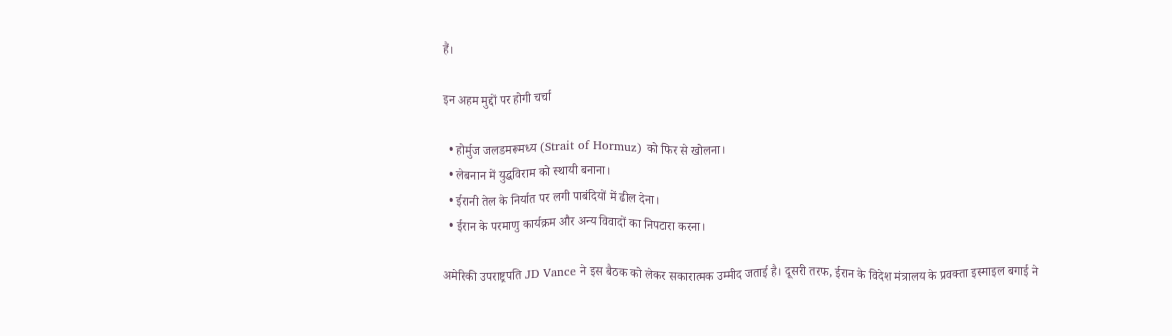हैं।

इन अहम मुद्दों पर होगी चर्चा

  • होर्मुज जलडमरूमध्य (Strait of Hormuz) को फिर से खोलना।
  • लेबनान में युद्धविराम को स्थायी बनाना।
  • ईरानी तेल के निर्यात पर लगी पाबंदियों में ढील देना।
  • ईरान के परमाणु कार्यक्रम और अन्य विवादों का निपटारा करना।

अमेरिकी उपराष्ट्रपति JD Vance ने इस बैठक को लेकर सकारात्मक उम्मीद जताई है। दूसरी तरफ, ईरान के विदेश मंत्रालय के प्रवक्ता इस्माइल बगाई ने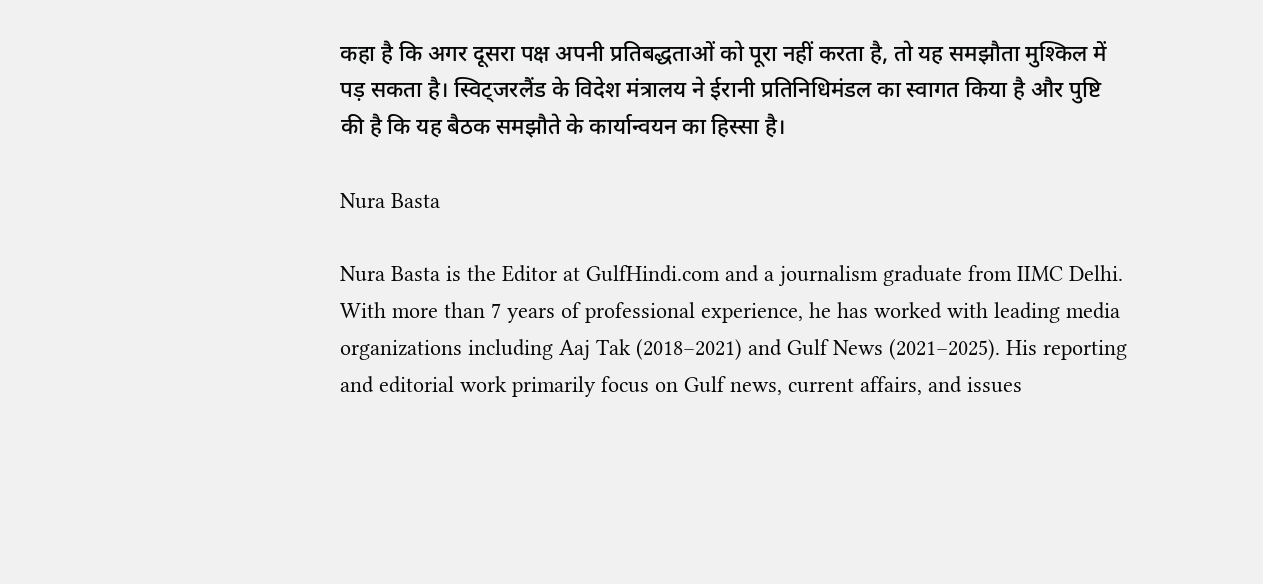कहा है कि अगर दूसरा पक्ष अपनी प्रतिबद्धताओं को पूरा नहीं करता है, तो यह समझौता मुश्किल में पड़ सकता है। स्विट्जरलैंड के विदेश मंत्रालय ने ईरानी प्रतिनिधिमंडल का स्वागत किया है और पुष्टि की है कि यह बैठक समझौते के कार्यान्वयन का हिस्सा है।

Nura Basta

Nura Basta is the Editor at GulfHindi.com and a journalism graduate from IIMC Delhi. With more than 7 years of professional experience, he has worked with leading media organizations including Aaj Tak (2018–2021) and Gulf News (2021–2025). His reporting and editorial work primarily focus on Gulf news, current affairs, and issues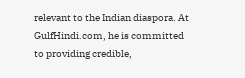relevant to the Indian diaspora. At GulfHindi.com, he is committed to providing credible,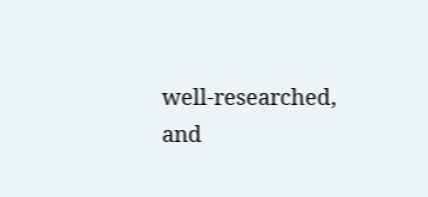well-researched, and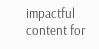impactful content for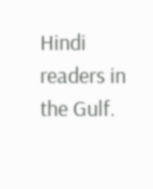Hindi readers in the Gulf.